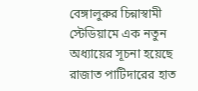বেঙ্গালুরুর চিন্নাস্বামী স্টেডিয়ামে এক নতুন অধ্যায়ের সূচনা হয়েছে রাজাত পাটিদারের হাত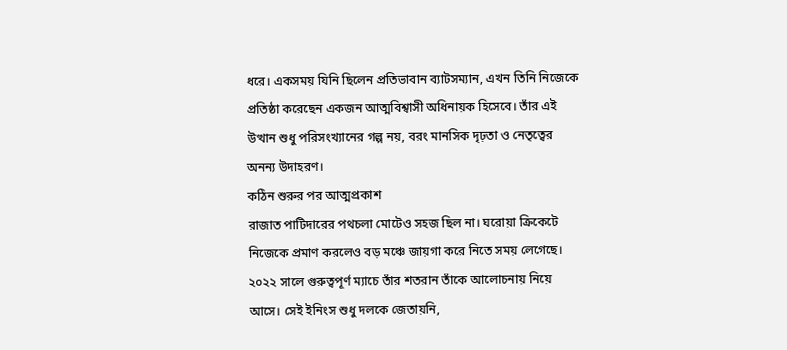ধরে। একসময় যিনি ছিলেন প্রতিভাবান ব্যাটসম্যান, এখন তিনি নিজেকে প্রতিষ্ঠা করেছেন একজন আত্মবিশ্বাসী অধিনায়ক হিসেবে। তাঁর এই উত্থান শুধু পরিসংখ্যানের গল্প নয়, বরং মানসিক দৃঢ়তা ও নেতৃত্বের অনন্য উদাহরণ।
কঠিন শুরুর পর আত্মপ্রকাশ
রাজাত পাটিদারের পথচলা মোটেও সহজ ছিল না। ঘরোয়া ক্রিকেটে নিজেকে প্রমাণ করলেও বড় মঞ্চে জায়গা করে নিতে সময় লেগেছে। ২০২২ সালে গুরুত্বপূর্ণ ম্যাচে তাঁর শতরান তাঁকে আলোচনায় নিয়ে আসে। সেই ইনিংস শুধু দলকে জেতায়নি,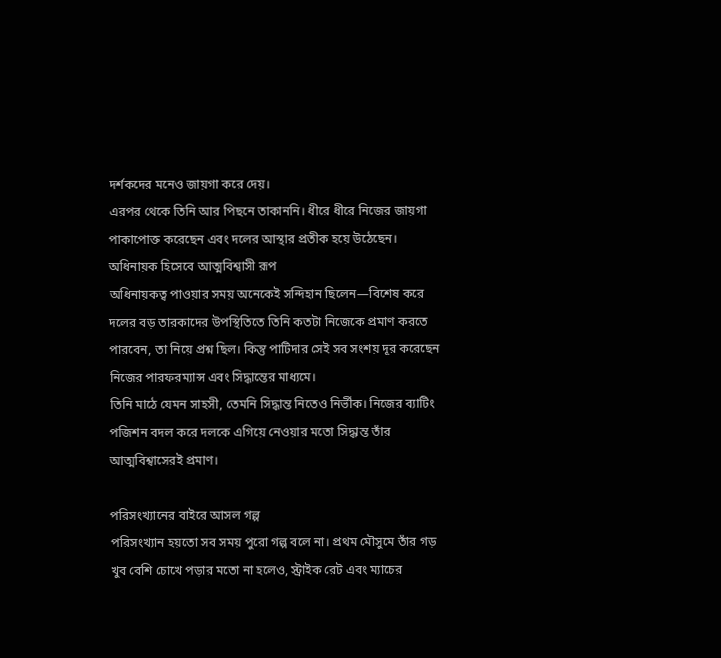দর্শকদের মনেও জায়গা করে দেয়।
এরপর থেকে তিনি আর পিছনে তাকাননি। ধীরে ধীরে নিজের জায়গা পাকাপোক্ত করেছেন এবং দলের আস্থার প্রতীক হয়ে উঠেছেন।
অধিনায়ক হিসেবে আত্মবিশ্বাসী রূপ
অধিনায়কত্ব পাওয়ার সময় অনেকেই সন্দিহান ছিলেন—বিশেষ করে দলের বড় তারকাদের উপস্থিতিতে তিনি কতটা নিজেকে প্রমাণ করতে পারবেন, তা নিয়ে প্রশ্ন ছিল। কিন্তু পাটিদার সেই সব সংশয় দূর করেছেন নিজের পারফরম্যান্স এবং সিদ্ধান্তের মাধ্যমে।
তিনি মাঠে যেমন সাহসী, তেমনি সিদ্ধান্ত নিতেও নির্ভীক। নিজের ব্যাটিং পজিশন বদল করে দলকে এগিয়ে নেওয়ার মতো সিদ্ধান্ত তাঁর আত্মবিশ্বাসেরই প্রমাণ।

পরিসংখ্যানের বাইরে আসল গল্প
পরিসংখ্যান হয়তো সব সময় পুরো গল্প বলে না। প্রথম মৌসুমে তাঁর গড় খুব বেশি চোখে পড়ার মতো না হলেও, স্ট্রাইক রেট এবং ম্যাচের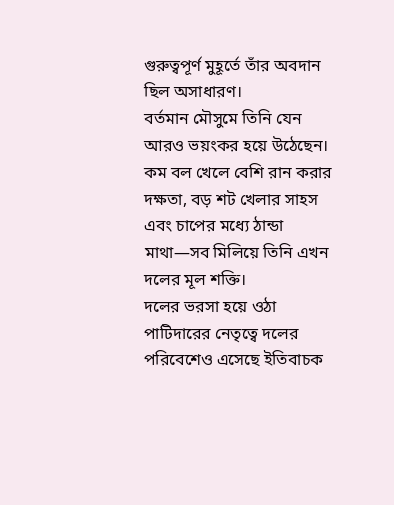গুরুত্বপূর্ণ মুহূর্তে তাঁর অবদান ছিল অসাধারণ।
বর্তমান মৌসুমে তিনি যেন আরও ভয়ংকর হয়ে উঠেছেন। কম বল খেলে বেশি রান করার দক্ষতা, বড় শট খেলার সাহস এবং চাপের মধ্যে ঠান্ডা মাথা—সব মিলিয়ে তিনি এখন দলের মূল শক্তি।
দলের ভরসা হয়ে ওঠা
পাটিদারের নেতৃত্বে দলের পরিবেশেও এসেছে ইতিবাচক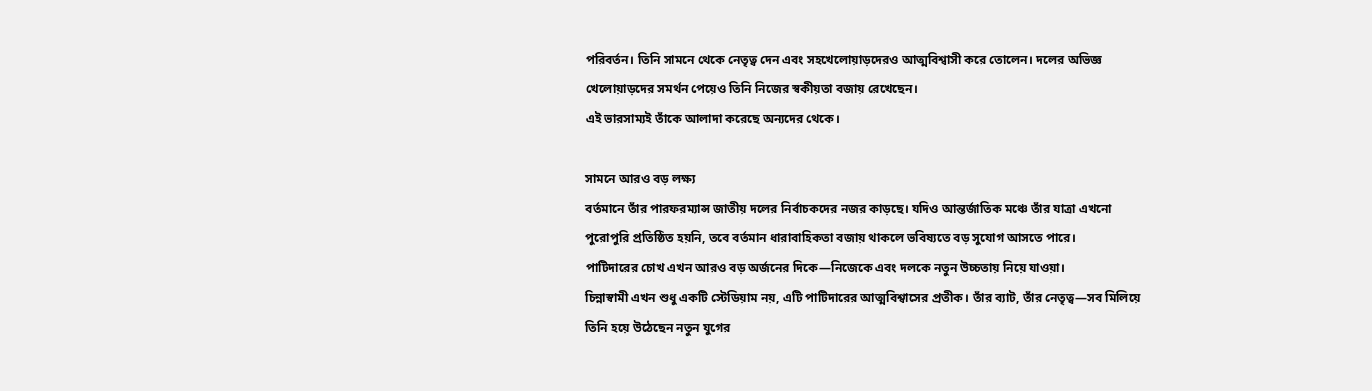পরিবর্তন। তিনি সামনে থেকে নেতৃত্ব দেন এবং সহখেলোয়াড়দেরও আত্মবিশ্বাসী করে তোলেন। দলের অভিজ্ঞ খেলোয়াড়দের সমর্থন পেয়েও তিনি নিজের স্বকীয়তা বজায় রেখেছেন।
এই ভারসাম্যই তাঁকে আলাদা করেছে অন্যদের থেকে।

সামনে আরও বড় লক্ষ্য
বর্তমানে তাঁর পারফরম্যান্স জাতীয় দলের নির্বাচকদের নজর কাড়ছে। যদিও আন্তর্জাতিক মঞ্চে তাঁর যাত্রা এখনো পুরোপুরি প্রতিষ্ঠিত হয়নি, তবে বর্তমান ধারাবাহিকতা বজায় থাকলে ভবিষ্যতে বড় সুযোগ আসতে পারে।
পাটিদারের চোখ এখন আরও বড় অর্জনের দিকে—নিজেকে এবং দলকে নতুন উচ্চতায় নিয়ে যাওয়া।
চিন্নাস্বামী এখন শুধু একটি স্টেডিয়াম নয়, এটি পাটিদারের আত্মবিশ্বাসের প্রতীক। তাঁর ব্যাট, তাঁর নেতৃত্ব—সব মিলিয়ে তিনি হয়ে উঠেছেন নতুন যুগের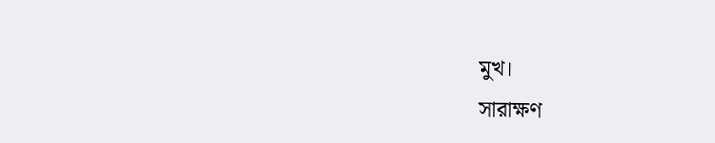মুখ।
সারাক্ষণ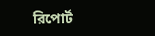রিপোর্ট